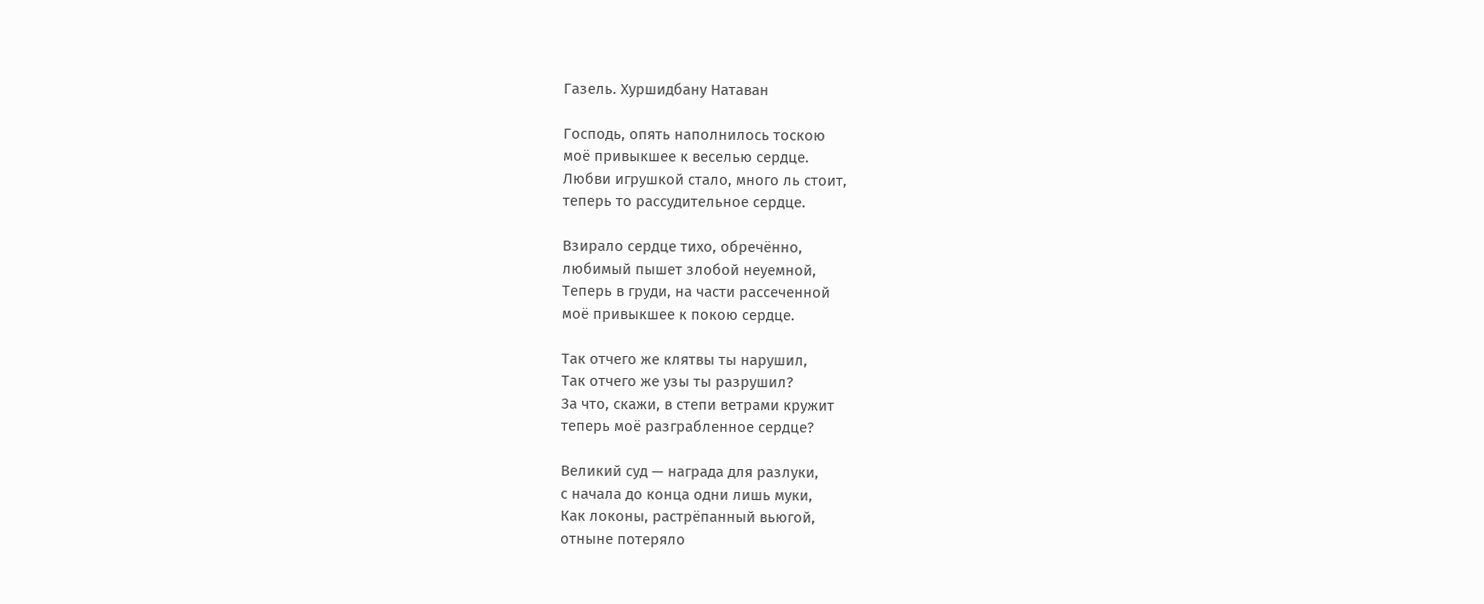Газель. Хуршидбану Натаван

Господь, опять наполнилось тоскою
моё привыкшее к веселью сердце.
Любви игрушкой стало, много ль стоит,
теперь то рассудительное сердце.

Взирало сердце тихо, обречённо,
любимый пышет злобой неуемной,
Теперь в груди, на части рассеченной
моё привыкшее к покою сердце.

Так отчего же клятвы ты нарушил,
Так отчего же узы ты разрушил?
За что, скажи, в степи ветрами кружит
теперь моё разграбленное сердце?

Великий суд — награда для разлуки,
с начала до конца одни лишь муки,
Как локоны, растрёпанный вьюгой,
отныне потеряло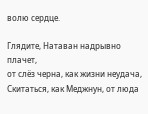волю сердце.

Глядите, Натаван надрывно плачет,
от слёз черна, как жизни неудача,
Скитаться, как Меджнун, от люда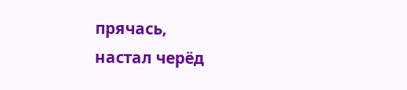прячась,
настал черёд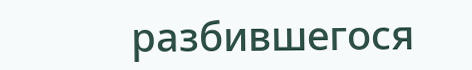разбившегося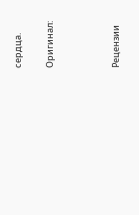сердца.

Оригинал:



Рецензии